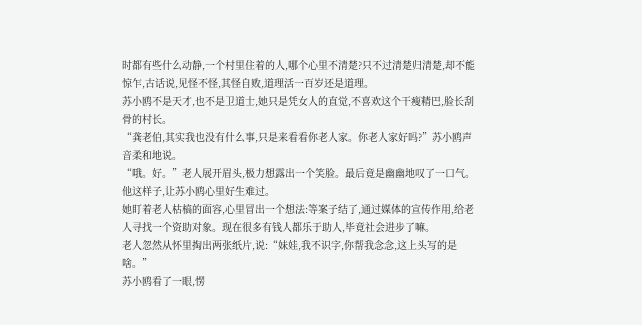时都有些什么动静,一个村里住着的人,哪个心里不清楚?只不过清楚归清楚,却不能惊乍,古话说,见怪不怪,其怪自败,道理活一百岁还是道理。
苏小鸥不是天才,也不是卫道士,她只是凭女人的直觉,不喜欢这个干瘦精巴,脸长刮骨的村长。
“龚老伯,其实我也没有什么事,只是来看看你老人家。你老人家好吗?”苏小鸥声音柔和地说。
“哦。好。”老人展开眉头,极力想露出一个笑脸。最后竟是幽幽地叹了一口气。
他这样子,让苏小鸥心里好生难过。
她盯着老人枯槁的面容,心里冒出一个想法:等案子结了,通过媒体的宣传作用,给老人寻找一个资助对象。现在很多有钱人都乐于助人,毕竟社会进步了嘛。
老人忽然从怀里掏出两张纸片,说:“妹娃,我不识字,你帮我念念,这上头写的是啥。”
苏小鸥看了一眼,愣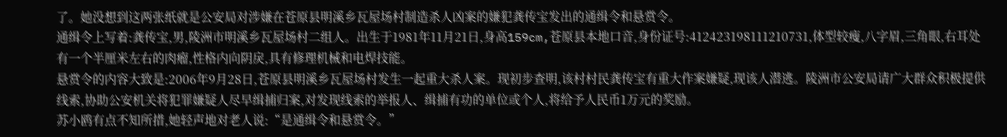了。她没想到这两张纸就是公安局对涉嫌在苍原县明溪乡瓦屋场村制造杀人凶案的嫌犯龚传宝发出的通缉令和悬赏令。
通缉令上写着:龚传宝,男,陵洲市明溪乡瓦屋场村二组人。出生于1981年11月21日,身高159cm,苍原县本地口音,身份证号:412423198111210731,体型较瘦,八字眉,三角眼,右耳处有一个半厘米左右的肉瘤,性格内向阴戾,具有修理机械和电焊技能。
悬赏令的内容大致是:2006年9月28日,苍原县明溪乡瓦屋场村发生一起重大杀人案。现初步查明,该村村民龚传宝有重大作案嫌疑,现该人潜逃。陵洲市公安局请广大群众积极提供线索,协助公安机关将犯罪嫌疑人尽早缉捕归案,对发现线索的举报人、缉捕有功的单位或个人,将给予人民币1万元的奖励。
苏小鸥有点不知所措,她轻声地对老人说:“是通缉令和悬赏令。”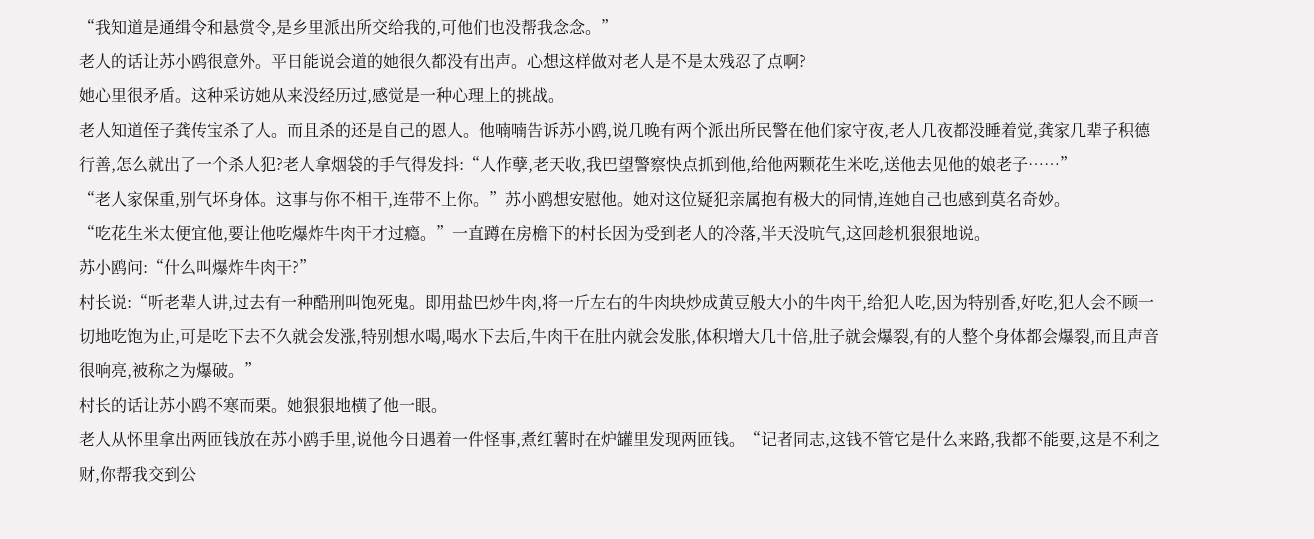“我知道是通缉令和悬赏令,是乡里派出所交给我的,可他们也没帮我念念。”
老人的话让苏小鸥很意外。平日能说会道的她很久都没有出声。心想这样做对老人是不是太残忍了点啊?
她心里很矛盾。这种采访她从来没经历过,感觉是一种心理上的挑战。
老人知道侄子龚传宝杀了人。而且杀的还是自己的恩人。他喃喃告诉苏小鸥,说几晚有两个派出所民警在他们家守夜,老人几夜都没睡着觉,龚家几辈子积德行善,怎么就出了一个杀人犯?老人拿烟袋的手气得发抖:“人作孽,老天收,我巴望警察快点抓到他,给他两颗花生米吃,送他去见他的娘老子……”
“老人家保重,别气坏身体。这事与你不相干,连带不上你。”苏小鸥想安慰他。她对这位疑犯亲属抱有极大的同情,连她自己也感到莫名奇妙。
“吃花生米太便宜他,要让他吃爆炸牛肉干才过瘾。”一直蹲在房檐下的村长因为受到老人的冷落,半天没吭气,这回趁机狠狠地说。
苏小鸥问:“什么叫爆炸牛肉干?”
村长说:“听老辈人讲,过去有一种酷刑叫饱死鬼。即用盐巴炒牛肉,将一斤左右的牛肉块炒成黄豆般大小的牛肉干,给犯人吃,因为特别香,好吃,犯人会不顾一切地吃饱为止,可是吃下去不久就会发涨,特别想水喝,喝水下去后,牛肉干在肚内就会发胀,体积增大几十倍,肚子就会爆裂,有的人整个身体都会爆裂,而且声音很响亮,被称之为爆破。”
村长的话让苏小鸥不寒而栗。她狠狠地横了他一眼。
老人从怀里拿出两匝钱放在苏小鸥手里,说他今日遇着一件怪事,煮红薯时在炉罐里发现两匝钱。“记者同志,这钱不管它是什么来路,我都不能要,这是不利之财,你帮我交到公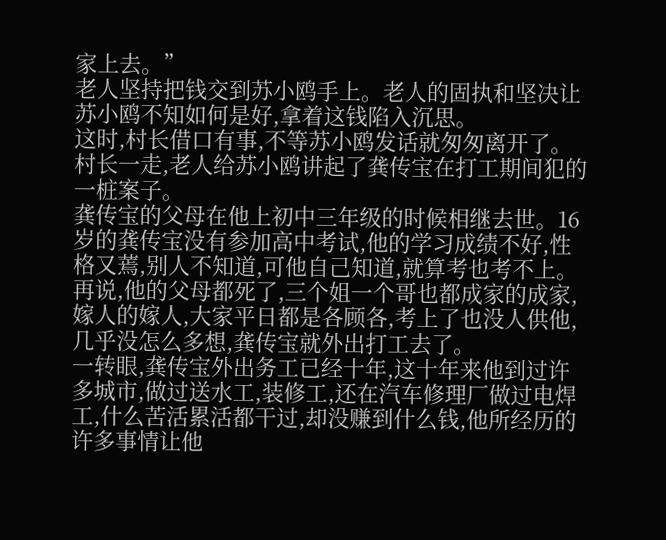家上去。”
老人坚持把钱交到苏小鸥手上。老人的固执和坚决让苏小鸥不知如何是好,拿着这钱陷入沉思。
这时,村长借口有事,不等苏小鸥发话就匆匆离开了。村长一走,老人给苏小鸥讲起了龚传宝在打工期间犯的一桩案子。
龚传宝的父母在他上初中三年级的时候相继去世。16岁的龚传宝没有参加高中考试,他的学习成绩不好,性格又蔫,别人不知道,可他自己知道,就算考也考不上。再说,他的父母都死了,三个姐一个哥也都成家的成家,嫁人的嫁人,大家平日都是各顾各,考上了也没人供他,几乎没怎么多想,龚传宝就外出打工去了。
一转眼,龚传宝外出务工已经十年,这十年来他到过许多城市,做过送水工,装修工,还在汽车修理厂做过电焊工,什么苦活累活都干过,却没赚到什么钱,他所经历的许多事情让他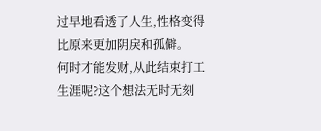过早地看透了人生,性格变得比原来更加阴戾和孤僻。
何时才能发财,从此结束打工生涯呢?这个想法无时无刻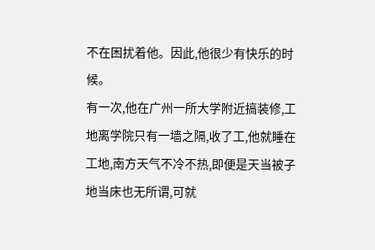不在困扰着他。因此,他很少有快乐的时候。
有一次,他在广州一所大学附近搞装修,工地离学院只有一墙之隔,收了工,他就睡在工地,南方天气不冷不热,即便是天当被子地当床也无所谓,可就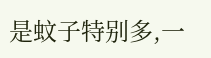是蚊子特别多,一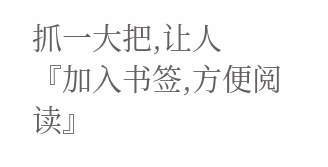抓一大把,让人
『加入书签,方便阅读』